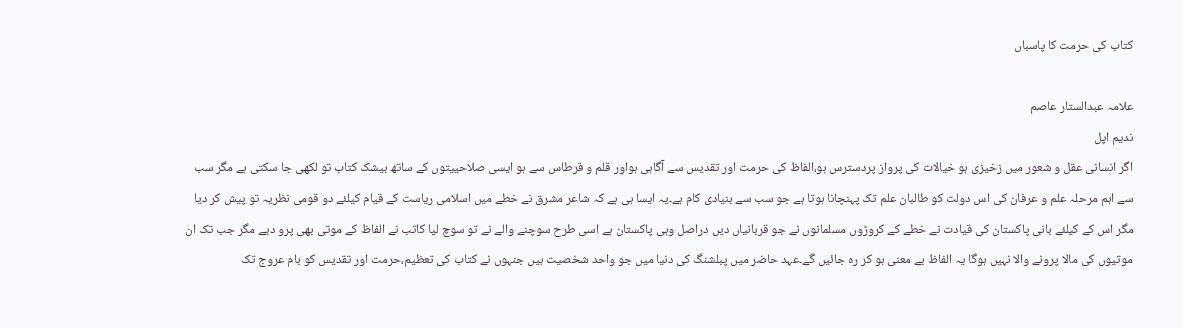کتاب کی حرمت کا پاسباں

علامہ عبدالستار عاصم
ندیم اپل
اگر انسانی عقل و شعور میں زخیزی ہو خیالات کی پرواز پردسترس ہو،الفاظ کی حرمت اور تقدیس سے آگاہی ہواور قلم و قرطاس سے ہو ایسی صلاحییتوں کے ساتھ بیشک کتاب تو لکھی جا سکتی ہے مگر سب سے اہم مرحلہ علم و عرفان کی اس دولت کو طالبان علم تک پہنچانا ہوتا ہے جو سب سے بنیادی کام ہے۔یہ ایسا ہی ہے کہ شاعر مشرق نے خطے میں اسلامی ریاست کے قیام کیلئے دو قومی نظریہ تو پیش کر دیا مگر اس کے کیلئے بانی پاکستان کی قیادت نے خطے کے کروڑوں مسلمانوں نے جو قربانیاں دیں دراصل وہی پاکستان ہے اسی طرح سوچنے والے نے تو سوچ لیا کاتب نے الفاظ کے موتی بھی پرو دیے مگر جب تک ان موتیوں کی مالا پرونے والا نہیں ہوگا یہ الفاظ بے معنی ہو کر رہ جائیں گے۔عہد حاضر میں پبلشنگ کی دنیا میں جو واحد شخصیت ہیں جنہوں نے کتاب کی تعظیم،حرمت اور تقدیس کو بام عروج تک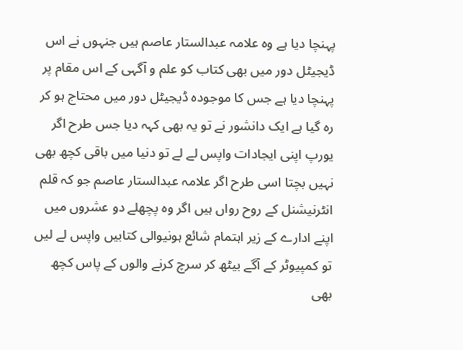پہنچا دیا ہے وہ علامہ عبدالستار عاصم ہیں جنہوں نے اس ڈیجیٹل دور میں بھی کتاب کو علم و آگہی کے اس مقام پر پہنچا دیا ہے جس کا موجودہ ڈیجیٹل دور میں محتاج ہو کر رہ گیا ہے ایک دانشور نے تو یہ بھی کہہ دیا جس طرح اگر یورپ اپنی ایجادات واپس لے لے تو دنیا میں باقی کچھ بھی نہیں بچتا اسی طرح اگر علامہ عبدالستار عاصم جو کہ قلم انٹرنیشنل کے روح رواں ہیں اگر وہ پچھلے دو عشروں میں اپنے ادارے کے زیر اہتمام شائع ہونیوالی کتابیں واپس لے لیں تو کمپیوٹر کے آگے بیٹھ کر سرچ کرنے والوں کے پاس کچھ بھی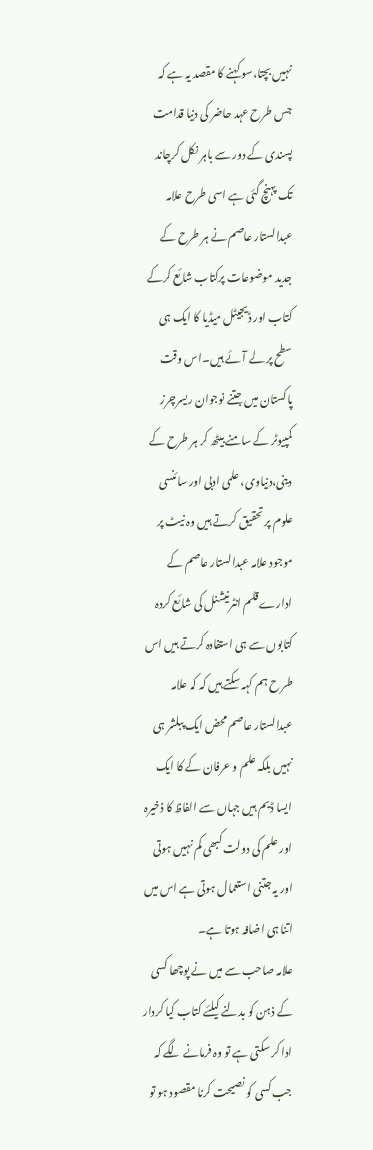نہیں بچتا،سو کہنے کا مقصد یہ ہے کہ جس طرح عہد حاضر کی دنیا قدامت پسندی کے دور سے باہر نکل کرچاند تک پہنچ گئی ہے اسی طرح علامہ عبدالستار عاصم نے ہر طرح کے جدید موضوعات پرکتاب شائع کرکے کتاب اور ڈیجیٹل میڈیا کا ایک ہی سطح پر لے آئے ہیں۔اس وقت پاکستان میں جتنے نوجوان ریسرچرز کمپیوٹر کے سامنے بیٹھ کر ہر طرح کے
دینی،دنیاوی، علمی ادبی اور سائنسی علوم پر تحقیق کرتے ہیں وہ نیٹ پر موجود علامہ عبدالستار عاصم کے ادارے قلم انٹرنیشنل کی شائع کردہ کتابوں سے ہی استفادہ کرتے ہیں اس طر ح ہم کہہ سکتے ہیں کہ کہ علامہ عبدالستار عاصم محض ایک پبلشر ہی نہیں بلکہ علم و عرفان کے کا ایک ایسا ڈیم ہیں جہاں سے الفاظ کا ذخیرہ اور علم کی دولت کبھی کم نہیں ہوتی اور یہ جتنی استعمال ہوتی ہے اس میں اتنا ہی اضافہ ہوتا ہے۔
علامہ صاحب سے میں نے پوچھا کسی کے ذہن کو بدلنے کیلئے کتاب کیا کردار ادا کر سکتی ہے تو وہ فرمانے لگے کہ جب کسی کو نصیحت کرنا مقصود ہو تو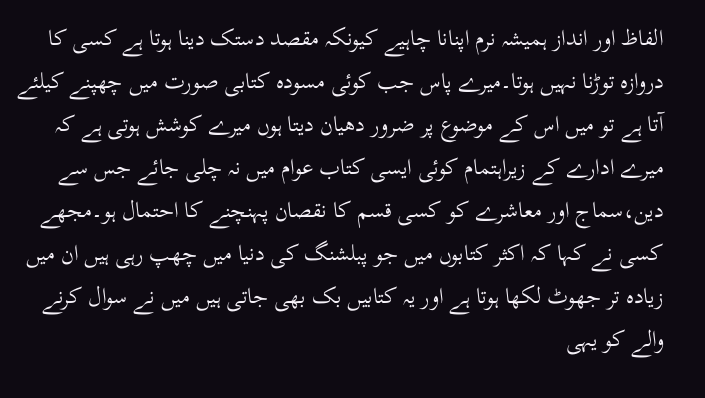الفاظ اور انداز ہمیشہ نرم اپنانا چاہیے کیونکہ مقصد دستک دینا ہوتا ہے کسی کا دروازہ توڑنا نہیں ہوتا۔میرے پاس جب کوئی مسودہ کتابی صورت میں چھپنے کیلئے آتا ہے تو میں اس کے موضوع پر ضرور دھیان دیتا ہوں میرے کوشش ہوتی ہے کہ میرے ادارے کے زیراہتمام کوئی ایسی کتاب عوام میں نہ چلی جائے جس سے دین،سماج اور معاشرے کو کسی قسم کا نقصان پہنچنے کا احتمال ہو۔مجھے کسی نے کہا کہ اکثر کتابوں میں جو پبلشنگ کی دنیا میں چھپ رہی ہیں ان میں زیادہ تر جھوٹ لکھا ہوتا ہے اور یہ کتابیں بک بھی جاتی ہیں میں نے سوال کرنے والے کو یہی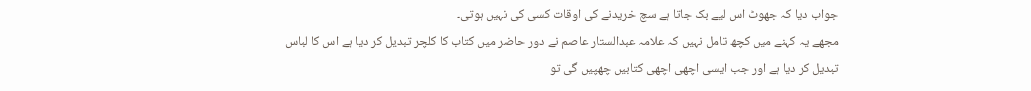جواب دیا کہ جھوٹ اس لیے بک جاتا ہے سچ خریدنے کی اوقات کسی کی نہیں ہوتی۔
مجھے یہ کہنے میں کچھ تامل نہیں کہ علامہ عبدالستار عاصم نے دور حاضر میں کتاب کا کلچر تبدیل کر دیا ہے اس کا لباس تبدیل کر دیا ہے اور جب ایسی اچھی اچھی کتابیں چھپیں گی تو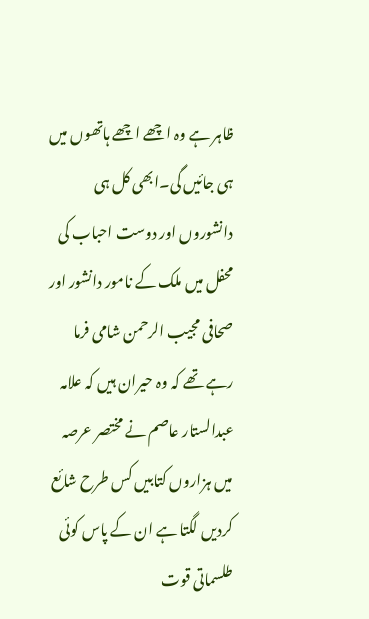ظاہر ہے وہ اچھے اچھے ہاتھوں میں ہی جائیں گی۔ابھی کل ہی دانشوروں اور دوست احباب کی محفل میں ملک کے نامور دانشور اور صحافی مجیب الرحمن شامی فرما رہے تھے کہ وہ حیران ہیں کہ علامہ عبدالستار عاصم نے مختصر عرصہ میں ہزاروں کتابیں کس طرح شائع کردیں لگتا ہے ان کے پاس کوئی طلسماتی قوت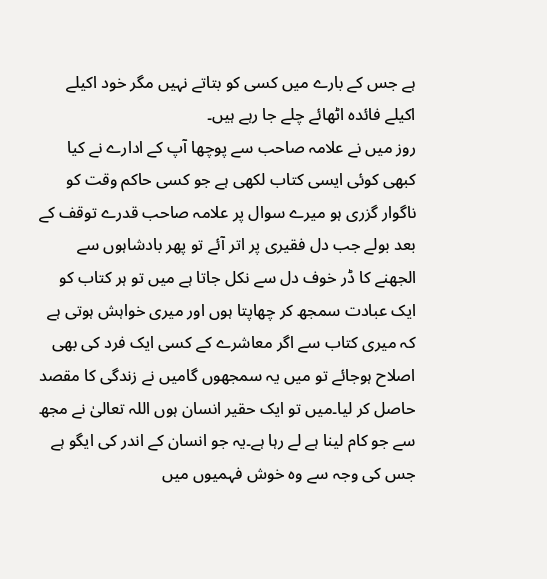ہے جس کے بارے میں کسی کو بتاتے نہیں مگر خود اکیلے اکیلے فائدہ اٹھائے چلے جا رہے ہیں۔
روز میں نے علامہ صاحب سے پوچھا آپ کے ادارے نے کیا کبھی کوئی ایسی کتاب لکھی ہے جو کسی حاکم وقت کو ناگوار گزری ہو میرے سوال پر علامہ صاحب قدرے توقف کے بعد بولے جب دل فقیری پر اتر آئے تو پھر بادشاہوں سے الجھنے کا ڈر خوف دل سے نکل جاتا ہے میں تو ہر کتاب کو ایک عبادت سمجھ کر چھاپتا ہوں اور میری خواہش ہوتی ہے کہ میری کتاب سے اگر معاشرے کے کسی ایک فرد کی بھی اصلاح ہوجائے تو میں یہ سمجھوں گامیں نے زندگی کا مقصد حاصل کر لیا۔میں تو ایک حقیر انسان ہوں اللہ تعالیٰ نے مجھ سے جو کام لینا ہے لے رہا ہے۔یہ جو انسان کے اندر کی ایگو ہے جس کی وجہ سے وہ خوش فہمیوں میں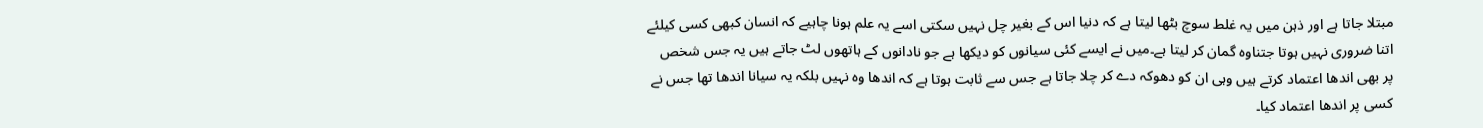مبتلا جاتا ہے اور ذہن میں یہ غلط سوچ بٹھا لیتا ہے کہ دنیا اس کے بغیر چل نہیں سکتی اسے یہ علم ہونا چاہیے کہ انسان کبھی کسی کیلئے اتنا ضروری نہیں ہوتا جتناوہ گمان کر لیتا ہے۔میں نے ایسے کئی سیانوں کو دیکھا ہے جو نادانوں کے ہاتھوں لٹ جاتے ہیں یہ جس شخص پر بھی اندھا اعتماد کرتے ہیں وہی ان کو دھوکہ دے کر چلا جاتا ہے جس سے ثابت ہوتا ہے کہ اندھا وہ نہیں بلکہ یہ سیانا اندھا تھا جس نے کسی پر اندھا اعتماد کیا۔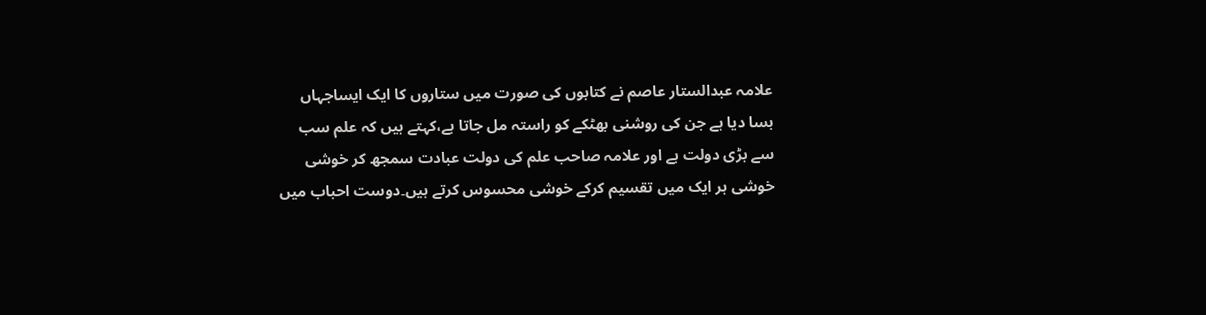علامہ عبدالستار عاصم نے کتابوں کی صورت میں ستاروں کا ایک ایساجہاں بسا دیا ہے جن کی روشنی بھٹکے کو راستہ مل جاتا ہے،کہتے ہیں کہ علم سب سے بڑی دولت ہے اور علامہ صاحب علم کی دولت عبادت سمجھ کر خوشی خوشی ہر ایک میں تقسیم کرکے خوشی محسوس کرتے ہیں۔دوست احباب میں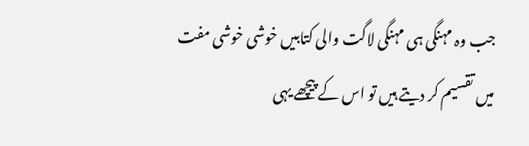جب وہ مہنگی ہی مہنگی لاگت والی کتابیں خوشی خوشی مفت میں تقسیم کر دیتے ہیں تو اس کے پیچھے یہی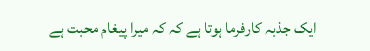ایک جذبہ کارفرما ہوتا ہے کہ کہ میرا پیغام محبت ہے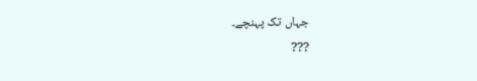جہاں تک پہنچے۔
???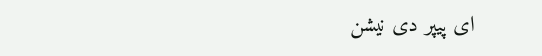ای پیپر دی نیشن